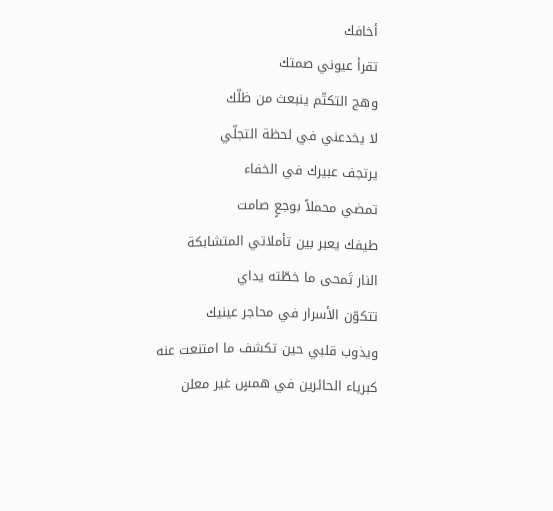أخافك
تقرأ عيوني صمتك
وهج التكتّم ينبعث من ظلّك
لا يخدعني في لحظة التجلّي
يرتجف عبيرك في الخفاء
تمضي محملاً بوجعٍ صامت
طيفك يعبر بين تأملاتي المتشابكة
النار تَمحى ما خطّته يداي
تتكوّن الأسرار في محاجر عينيك
ويذوب قلبي حين تكشف ما امتنعت عنه
كبرياء الحائرين في همسٍ غير معلن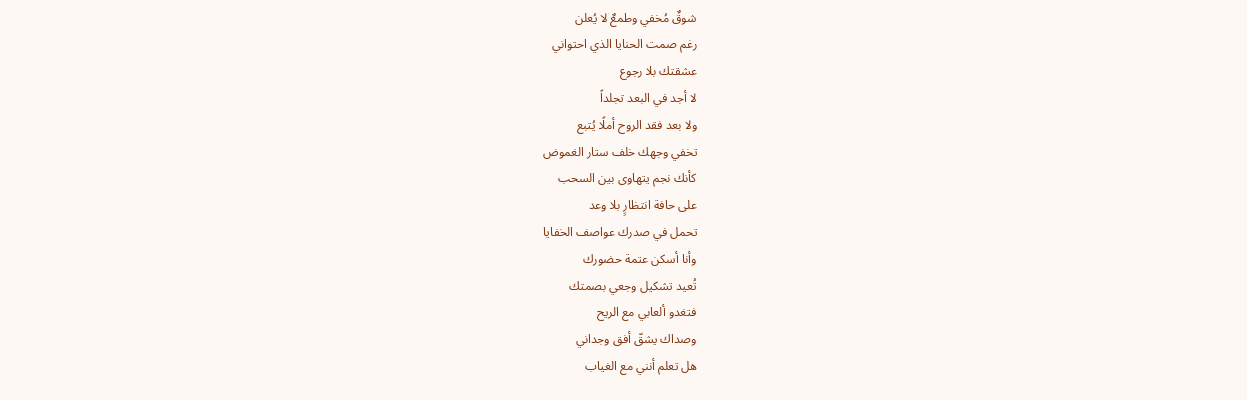شوقٌ مُخفي وطمعٌ لا يُعلن
رغم صمت الحنايا الذي احتواني
عشقتك بلا رجوع
لا أجد في البعد تجلداً
ولا بعد فقد الروح أملًا يُتبع
تخفي وجهك خلف ستار الغموض
كأنك نجم يتهاوى بين السحب
على حافة انتظارٍ بلا وعد
تحمل في صدرك عواصف الخفايا
وأنا أسكن عتمة حضورك
تُعيد تشكيل وجعي بصمتك
فتغدو ألعابي مع الريح
وصداك يشقّ أفق وجداني
هل تعلم أنني مع الغياب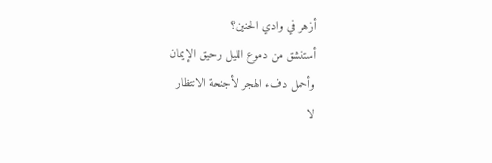أزهر في وادي الحنين؟
أستنشق من دموع الليل رحيق الإيمان
وأحمل دفء الهجر لأجنحة الانتظار
لا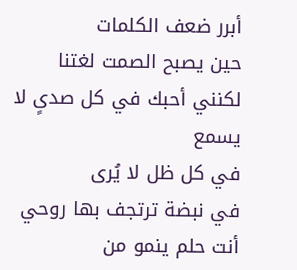أبرر ضعف الكلمات
حين يصبح الصمت لغتنا
لكنني أحبك في كل صدىٍ لا يسمع
في كل ظل لا يُرى
في نبضة ترتجف بها روحي
أنت حلم ينمو من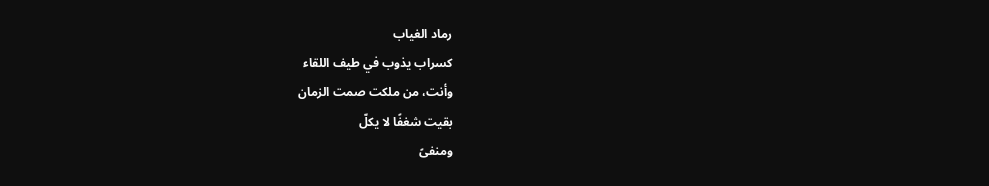رماد الغياب
كسراب يذوب في طيف اللقاء
وأنت، من ملكت صمت الزمان
بقيت شغفًا لا يكلّ
ومنفىً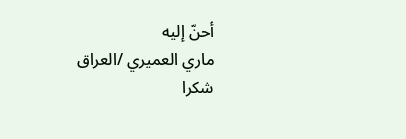أحنّ إليه
ماري العميري /العراق
شكرا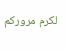لكرم مروركم